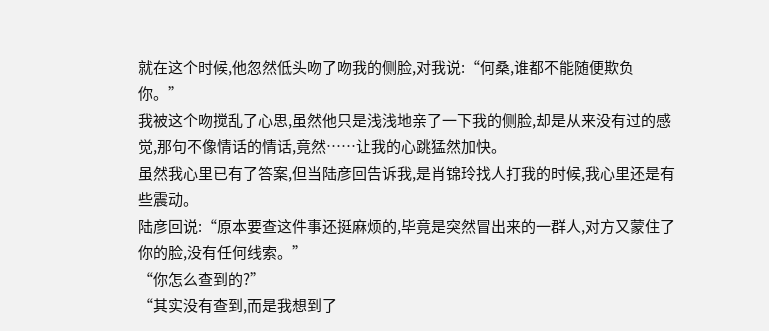就在这个时候,他忽然低头吻了吻我的侧脸,对我说:“何桑,谁都不能随便欺负你。”
我被这个吻搅乱了心思,虽然他只是浅浅地亲了一下我的侧脸,却是从来没有过的感觉,那句不像情话的情话,竟然……让我的心跳猛然加快。
虽然我心里已有了答案,但当陆彦回告诉我,是肖锦玲找人打我的时候,我心里还是有些震动。
陆彦回说:“原本要查这件事还挺麻烦的,毕竟是突然冒出来的一群人,对方又蒙住了你的脸,没有任何线索。”
“你怎么查到的?”
“其实没有查到,而是我想到了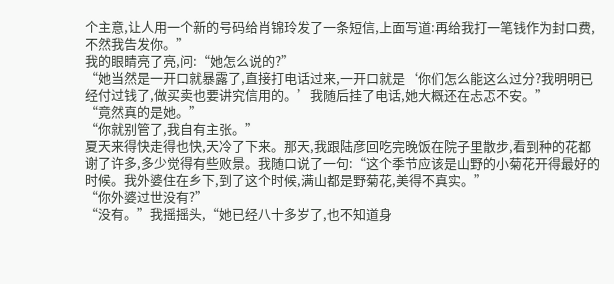个主意,让人用一个新的号码给肖锦玲发了一条短信,上面写道:再给我打一笔钱作为封口费,不然我告发你。”
我的眼睛亮了亮,问:“她怎么说的?”
“她当然是一开口就暴露了,直接打电话过来,一开口就是‘你们怎么能这么过分?我明明已经付过钱了,做买卖也要讲究信用的。’我随后挂了电话,她大概还在忐忑不安。”
“竟然真的是她。”
“你就别管了,我自有主张。”
夏天来得快走得也快,天冷了下来。那天,我跟陆彦回吃完晚饭在院子里散步,看到种的花都谢了许多,多少觉得有些败景。我随口说了一句:“这个季节应该是山野的小菊花开得最好的时候。我外婆住在乡下,到了这个时候,满山都是野菊花,美得不真实。”
“你外婆过世没有?”
“没有。”我摇摇头,“她已经八十多岁了,也不知道身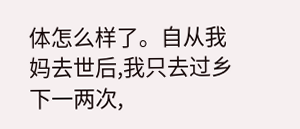体怎么样了。自从我妈去世后,我只去过乡下一两次,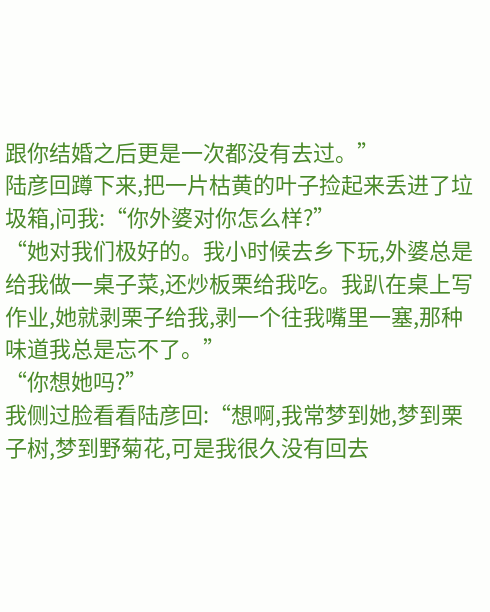跟你结婚之后更是一次都没有去过。”
陆彦回蹲下来,把一片枯黄的叶子捡起来丢进了垃圾箱,问我:“你外婆对你怎么样?”
“她对我们极好的。我小时候去乡下玩,外婆总是给我做一桌子菜,还炒板栗给我吃。我趴在桌上写作业,她就剥栗子给我,剥一个往我嘴里一塞,那种味道我总是忘不了。”
“你想她吗?”
我侧过脸看看陆彦回:“想啊,我常梦到她,梦到栗子树,梦到野菊花,可是我很久没有回去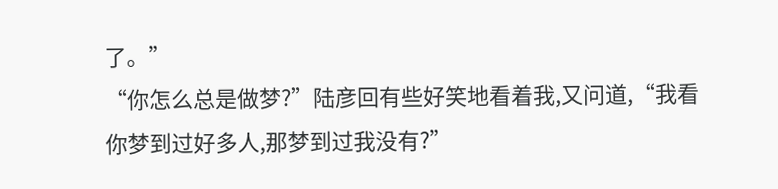了。”
“你怎么总是做梦?”陆彦回有些好笑地看着我,又问道,“我看你梦到过好多人,那梦到过我没有?”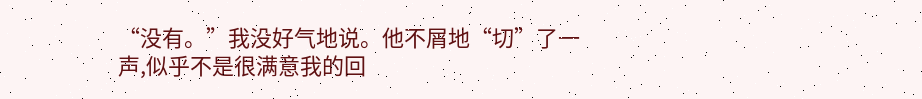“没有。”我没好气地说。他不屑地“切”了一声,似乎不是很满意我的回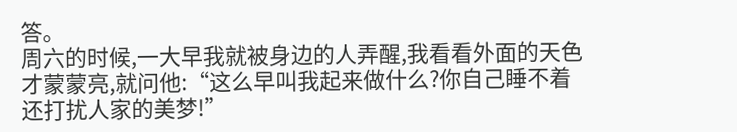答。
周六的时候,一大早我就被身边的人弄醒,我看看外面的天色才蒙蒙亮,就问他:“这么早叫我起来做什么?你自己睡不着还打扰人家的美梦!”